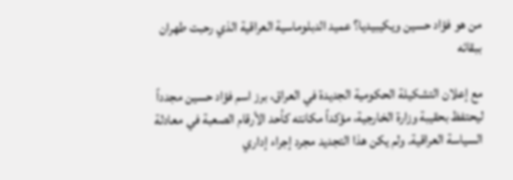من هو فؤاد حسين ويكيبيديا؟ عميد الدبلوماسية العراقية الذي رحبت طهران ببقائه

مع إعلان التشكيلة الحكومية الجديدة في العراق، برز اسم فؤاد حسين مجدداً ليحتفظ بحقيبة وزارة الخارجية، مؤكداً مكانته كأحد الأرقام الصعبة في معادلة السياسة العراقية. ولم يكن هذا التجديد مجرد إجراء إداري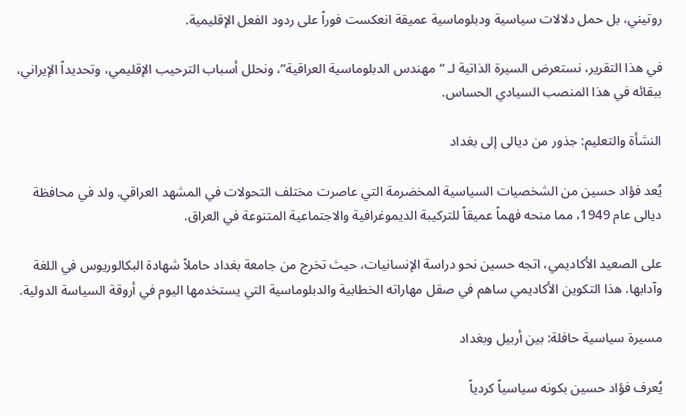روتيني، بل حمل دلالات سياسية ودبلوماسية عميقة انعكست فوراً على ردود الفعل الإقليمية.

في هذا التقرير، نستعرض السيرة الذاتية لـ “مهندس الدبلوماسية العراقية”، ونحلل أسباب الترحيب الإقليمي، وتحديداً الإيراني، ببقائه في هذا المنصب السيادي الحساس.

النشأة والتعليم: جذور من ديالى إلى بغداد

يُعد فؤاد حسين من الشخصيات السياسية المخضرمة التي عاصرت مختلف التحولات في المشهد العراقي. ولد في محافظة ديالى عام 1949، مما منحه فهماً عميقاً للتركيبة الديموغرافية والاجتماعية المتنوعة في العراق.

على الصعيد الأكاديمي، اتجه حسين نحو دراسة الإنسانيات، حيث تخرج من جامعة بغداد حاملاً شهادة البكالوريوس في اللغة وآدابها. هذا التكوين الأكاديمي ساهم في صقل مهاراته الخطابية والدبلوماسية التي يستخدمها اليوم في أروقة السياسة الدولية.

مسيرة سياسية حافلة: بين أربيل وبغداد

يُعرف فؤاد حسين بكونه سياسياً كردياً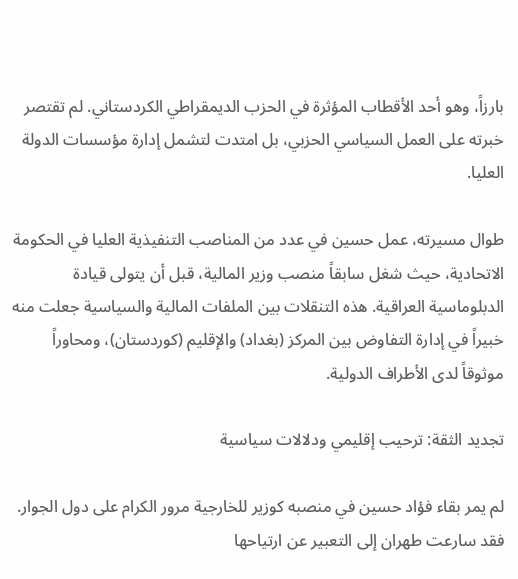بارزاً، وهو أحد الأقطاب المؤثرة في الحزب الديمقراطي الكردستاني. لم تقتصر خبرته على العمل السياسي الحزبي، بل امتدت لتشمل إدارة مؤسسات الدولة العليا.

طوال مسيرته، عمل حسين في عدد من المناصب التنفيذية العليا في الحكومة الاتحادية، حيث شغل سابقاً منصب وزير المالية، قبل أن يتولى قيادة الدبلوماسية العراقية. هذه التنقلات بين الملفات المالية والسياسية جعلت منه خبيراً في إدارة التفاوض بين المركز (بغداد) والإقليم (كوردستان)، ومحاوراً موثوقاً لدى الأطراف الدولية.

تجديد الثقة: ترحيب إقليمي ودلالات سياسية

لم يمر بقاء فؤاد حسين في منصبه كوزير للخارجية مرور الكرام على دول الجوار. فقد سارعت طهران إلى التعبير عن ارتياحها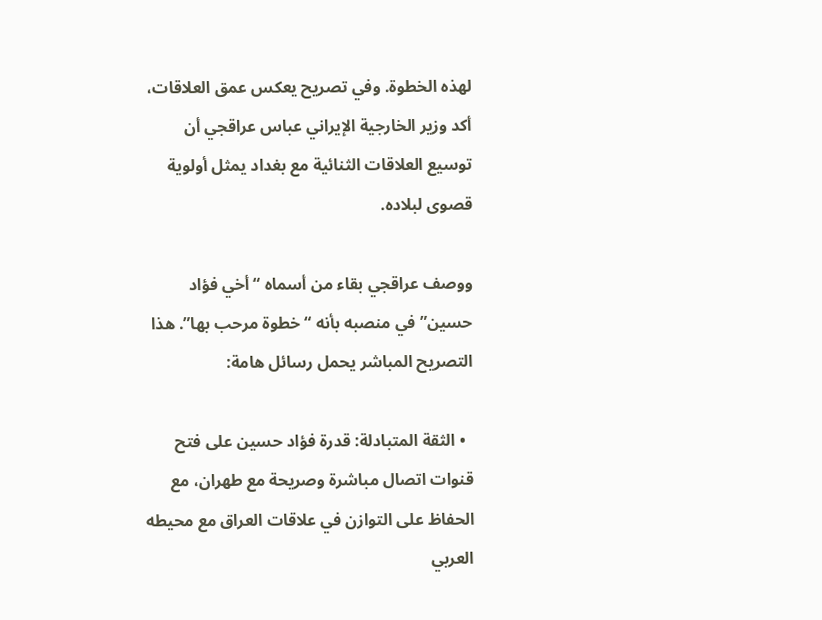لهذه الخطوة. وفي تصريح يعكس عمق العلاقات، أكد وزير الخارجية الإيراني عباس عراقجي أن توسيع العلاقات الثنائية مع بغداد يمثل أولوية قصوى لبلاده.

ووصف عراقجي بقاء من أسماه “أخي فؤاد حسين” في منصبه بأنه “خطوة مرحب بها”. هذا التصريح المباشر يحمل رسائل هامة:

  • الثقة المتبادلة: قدرة فؤاد حسين على فتح قنوات اتصال مباشرة وصريحة مع طهران، مع الحفاظ على التوازن في علاقات العراق مع محيطه العربي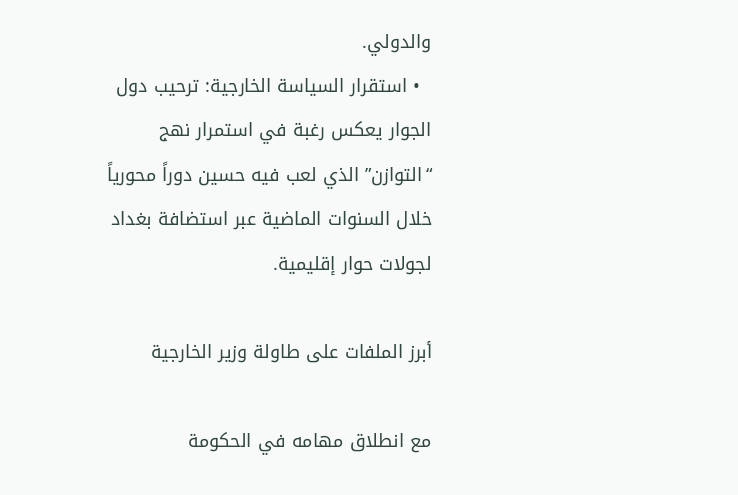والدولي.
  • استقرار السياسة الخارجية: ترحيب دول الجوار يعكس رغبة في استمرار نهج “التوازن” الذي لعب فيه حسين دوراً محورياً خلال السنوات الماضية عبر استضافة بغداد لجولات حوار إقليمية.

أبرز الملفات على طاولة وزير الخارجية

مع انطلاق مهامه في الحكومة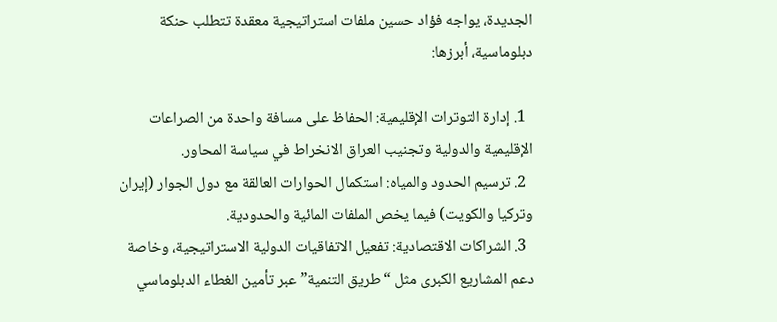الجديدة، يواجه فؤاد حسين ملفات استراتيجية معقدة تتطلب حنكة دبلوماسية، أبرزها:

  1. إدارة التوترات الإقليمية: الحفاظ على مسافة واحدة من الصراعات الإقليمية والدولية وتجنيب العراق الانخراط في سياسة المحاور.
  2. ترسيم الحدود والمياه: استكمال الحوارات العالقة مع دول الجوار (إيران وتركيا والكويت) فيما يخص الملفات المائية والحدودية.
  3. الشراكات الاقتصادية: تفعيل الاتفاقيات الدولية الاستراتيجية، وخاصة دعم المشاريع الكبرى مثل “طريق التنمية” عبر تأمين الغطاء الدبلوماسي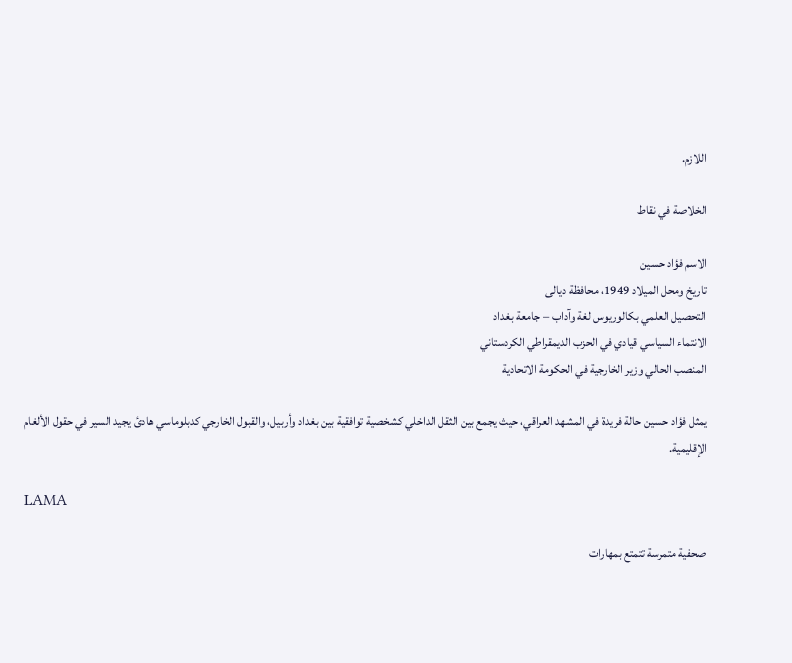اللازم.

الخلاصة في نقاط

الاسم فؤاد حسين
تاريخ ومحل الميلاد 1949، محافظة ديالى
التحصيل العلمي بكالوريوس لغة وآداب – جامعة بغداد
الانتماء السياسي قيادي في الحزب الديمقراطي الكردستاني
المنصب الحالي وزير الخارجية في الحكومة الاتحادية

يمثل فؤاد حسين حالة فريدة في المشهد العراقي، حيث يجمع بين الثقل الداخلي كشخصية توافقية بين بغداد وأربيل، والقبول الخارجي كدبلوماسي هادئ يجيد السير في حقول الألغام الإقليمية.

LAMA

صحفية متمرسة تتمتع بمهارات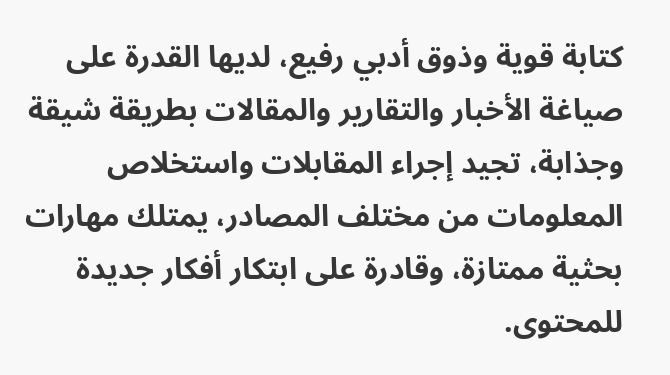كتابة قوية وذوق أدبي رفيع، لديها القدرة على صياغة الأخبار والتقارير والمقالات بطريقة شيقة وجذابة، تجيد إجراء المقابلات واستخلاص المعلومات من مختلف المصادر، يمتلك مهارات بحثية ممتازة، وقادرة على ابتكار أفكار جديدة للمحتوى.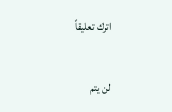اترك تعليقاً

لن يتم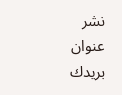نشر عنوان بريدك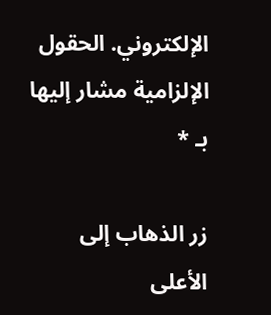الإلكتروني. الحقول الإلزامية مشار إليها بـ *

زر الذهاب إلى الأعلى